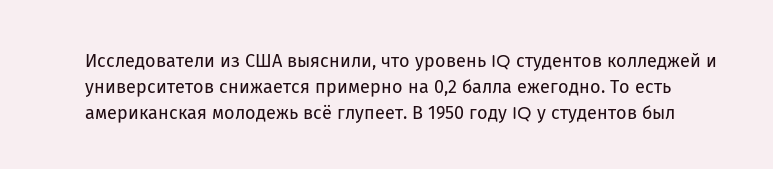Исследователи из США выяснили, что уровень IQ студентов колледжей и университетов снижается примерно на 0,2 балла ежегодно. То есть американская молодежь всё глупеет. В 1950 году IQ у студентов был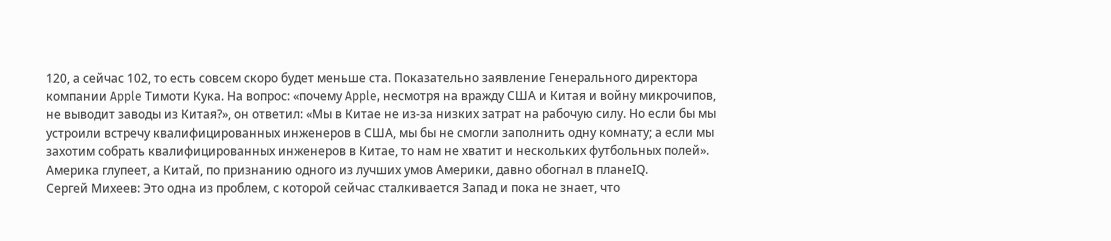120, а сейчас 102, то есть совсем скоро будет меньше ста. Показательно заявление Генерального директора компании Apple Тимоти Кука. На вопрос: «почему Apple, несмотря на вражду США и Китая и войну микрочипов, не выводит заводы из Китая?», он ответил: «Мы в Китае не из-за низких затрат на рабочую силу. Но если бы мы устроили встречу квалифицированных инженеров в США, мы бы не смогли заполнить одну комнату; а если мы захотим собрать квалифицированных инженеров в Китае, то нам не хватит и нескольких футбольных полей». Америка глупеет, а Китай, по признанию одного из лучших умов Америки, давно обогнал в планеIQ.
Сергей Михеев: Это одна из проблем, с которой сейчас сталкивается Запад и пока не знает, что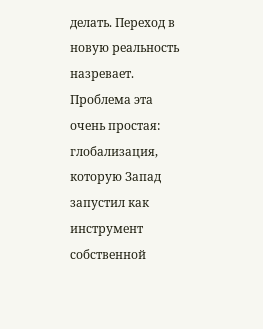делать. Переход в новую реальность назревает. Проблема эта очень простая: глобализация, которую Запад запустил как инструмент собственной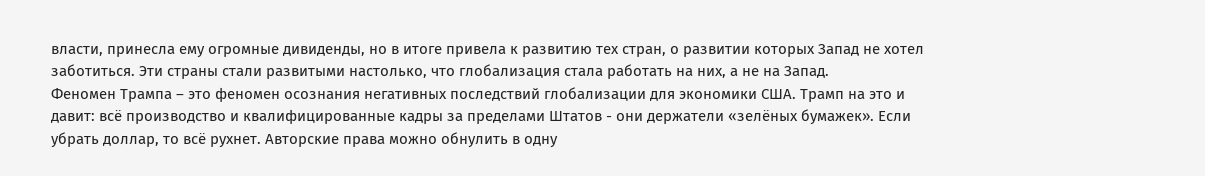власти, принесла ему огромные дивиденды, но в итоге привела к развитию тех стран, о развитии которых Запад не хотел заботиться. Эти страны стали развитыми настолько, что глобализация стала работать на них, а не на Запад.
Феномен Трампа – это феномен осознания негативных последствий глобализации для экономики США. Трамп на это и давит: всё производство и квалифицированные кадры за пределами Штатов - они держатели «зелёных бумажек». Если убрать доллар, то всё рухнет. Авторские права можно обнулить в одну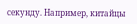секунду. Например, китайцы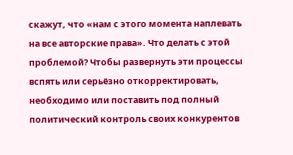скажут, что «нам с этого момента наплевать на все авторские права». Что делать с этой проблемой? Чтобы развернуть эти процессы вспять или серьёзно откорректировать, необходимо или поставить под полный политический контроль своих конкурентов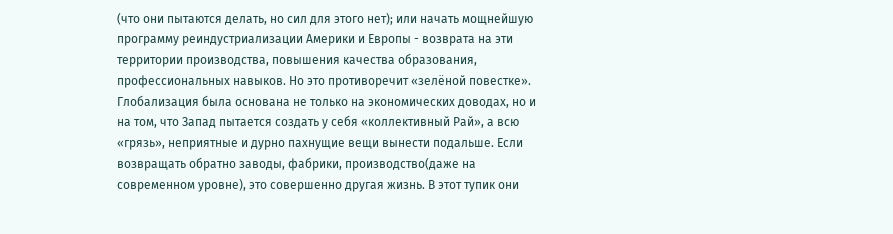(что они пытаются делать, но сил для этого нет); или начать мощнейшую программу реиндустриализации Америки и Европы - возврата на эти территории производства, повышения качества образования, профессиональных навыков. Но это противоречит «зелёной повестке». Глобализация была основана не только на экономических доводах, но и на том, что Запад пытается создать у себя «коллективный Рай», а всю «грязь», неприятные и дурно пахнущие вещи вынести подальше. Если возвращать обратно заводы, фабрики, производство(даже на современном уровне), это совершенно другая жизнь. В этот тупик они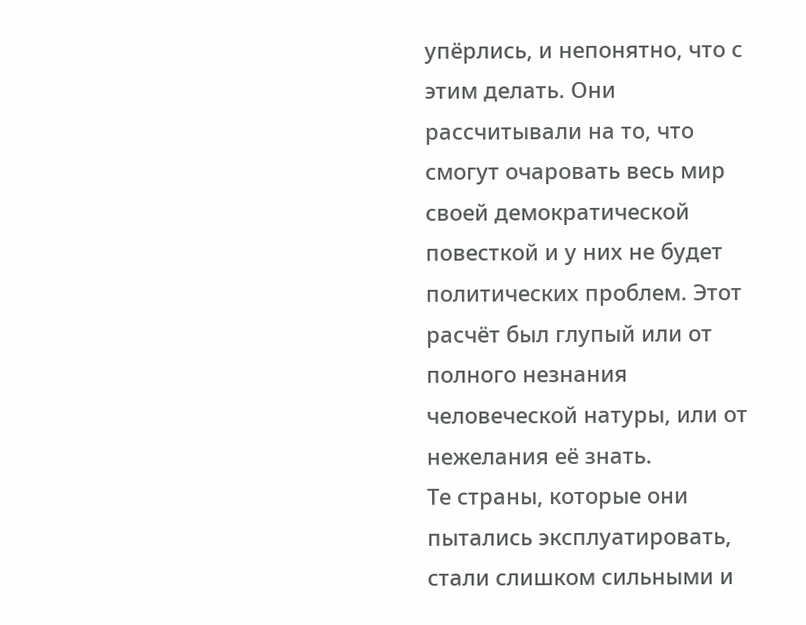упёрлись, и непонятно, что с этим делать. Они рассчитывали на то, что смогут очаровать весь мир своей демократической повесткой и у них не будет политических проблем. Этот расчёт был глупый или от полного незнания человеческой натуры, или от нежелания её знать.
Те страны, которые они пытались эксплуатировать, стали слишком сильными и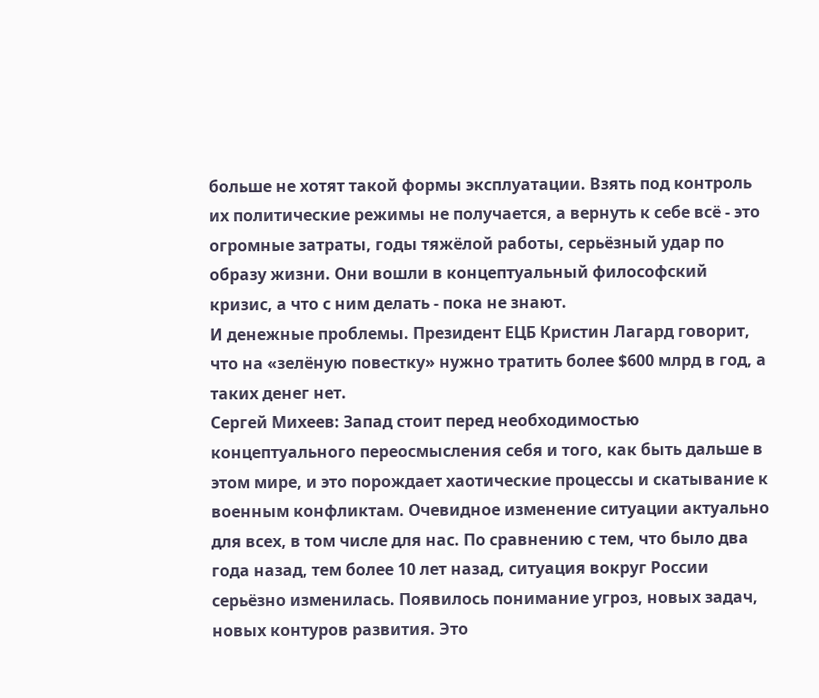больше не хотят такой формы эксплуатации. Взять под контроль их политические режимы не получается, а вернуть к себе всё - это огромные затраты, годы тяжёлой работы, серьёзный удар по образу жизни. Они вошли в концептуальный философский кризис, а что с ним делать - пока не знают.
И денежные проблемы. Президент ЕЦБ Кристин Лагард говорит, что на «зелёную повестку» нужно тратить более $600 млрд в год, а таких денег нет.
Сергей Михеев: Запад стоит перед необходимостью концептуального переосмысления себя и того, как быть дальше в этом мире, и это порождает хаотические процессы и скатывание к военным конфликтам. Очевидное изменение ситуации актуально для всех, в том числе для нас. По сравнению с тем, что было два года назад, тем более 10 лет назад, ситуация вокруг России серьёзно изменилась. Появилось понимание угроз, новых задач, новых контуров развития. Это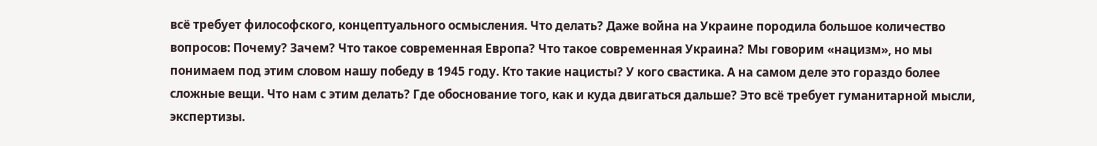всё требует философского, концептуального осмысления. Что делать? Даже война на Украине породила большое количество вопросов: Почему? Зачем? Что такое современная Европа? Что такое современная Украина? Мы говорим «нацизм», но мы понимаем под этим словом нашу победу в 1945 году. Кто такие нацисты? У кого свастика. А на самом деле это гораздо более сложные вещи. Что нам с этим делать? Где обоснование того, как и куда двигаться дальше? Это всё требует гуманитарной мысли, экспертизы.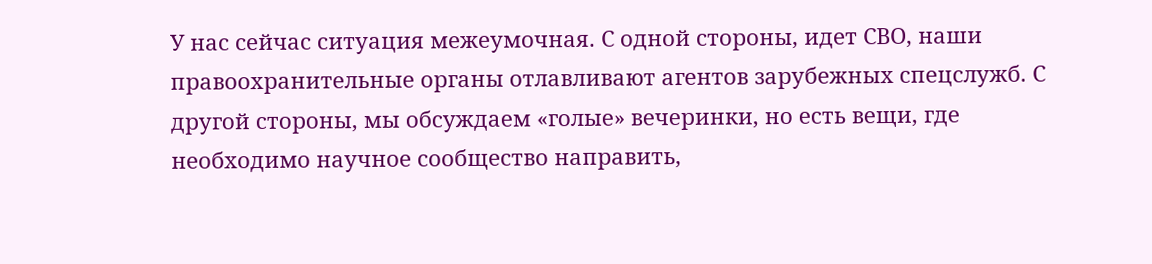У нас сейчас ситуация межеумочная. С одной стороны, идет СВО, наши правоохранительные органы отлавливают агентов зарубежных спецслужб. С другой стороны, мы обсуждаем «голые» вечеринки, но есть вещи, где необходимо научное сообщество направить,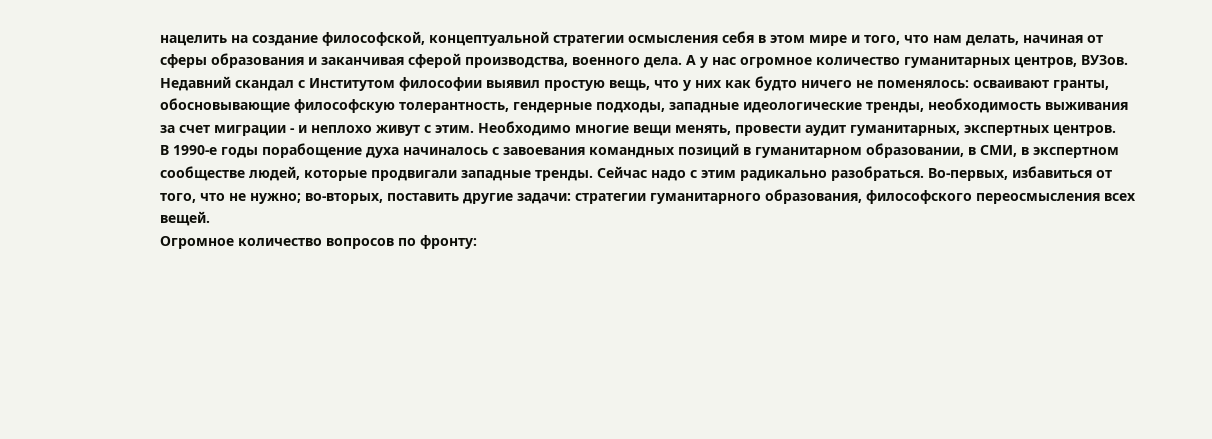нацелить на создание философской, концептуальной стратегии осмысления себя в этом мире и того, что нам делать, начиная от сферы образования и заканчивая сферой производства, военного дела. А у нас огромное количество гуманитарных центров, ВУЗов. Недавний скандал с Институтом философии выявил простую вещь, что у них как будто ничего не поменялось: осваивают гранты, обосновывающие философскую толерантность, гендерные подходы, западные идеологические тренды, необходимость выживания за счет миграции - и неплохо живут с этим. Необходимо многие вещи менять, провести аудит гуманитарных, экспертных центров.
В 1990-е годы порабощение духа начиналось с завоевания командных позиций в гуманитарном образовании, в СМИ, в экспертном сообществе людей, которые продвигали западные тренды. Сейчас надо с этим радикально разобраться. Во-первых, избавиться от того, что не нужно; во-вторых, поставить другие задачи: стратегии гуманитарного образования, философского переосмысления всех вещей.
Огромное количество вопросов по фронту: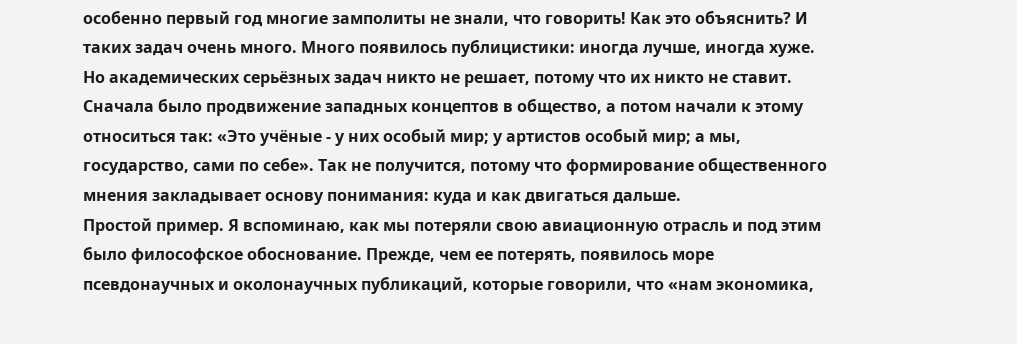особенно первый год многие замполиты не знали, что говорить! Как это объяснить? И таких задач очень много. Много появилось публицистики: иногда лучше, иногда хуже. Но академических серьёзных задач никто не решает, потому что их никто не ставит. Сначала было продвижение западных концептов в общество, а потом начали к этому относиться так: «Это учёные - у них особый мир; у артистов особый мир; а мы, государство, сами по себе». Так не получится, потому что формирование общественного мнения закладывает основу понимания: куда и как двигаться дальше.
Простой пример. Я вспоминаю, как мы потеряли свою авиационную отрасль и под этим было философское обоснование. Прежде, чем ее потерять, появилось море псевдонаучных и околонаучных публикаций, которые говорили, что «нам экономика,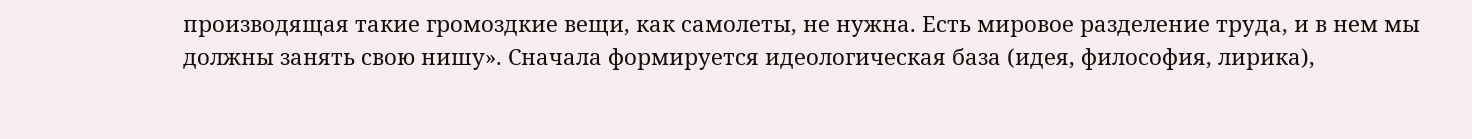производящая такие громоздкие вещи, как самолеты, не нужна. Есть мировое разделение труда, и в нем мы должны занять свою нишу». Сначала формируется идеологическая база (идея, философия, лирика),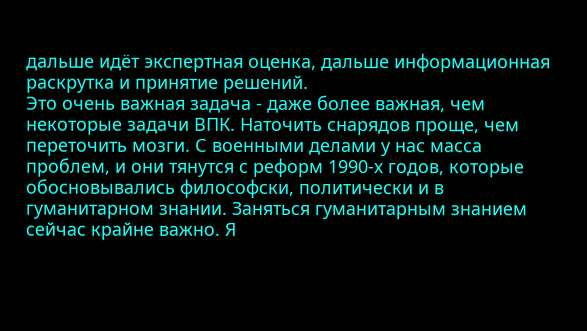дальше идёт экспертная оценка, дальше информационная раскрутка и принятие решений.
Это очень важная задача - даже более важная, чем некоторые задачи ВПК. Наточить снарядов проще, чем переточить мозги. С военными делами у нас масса проблем, и они тянутся с реформ 1990-х годов, которые обосновывались философски, политически и в гуманитарном знании. Заняться гуманитарным знанием сейчас крайне важно. Я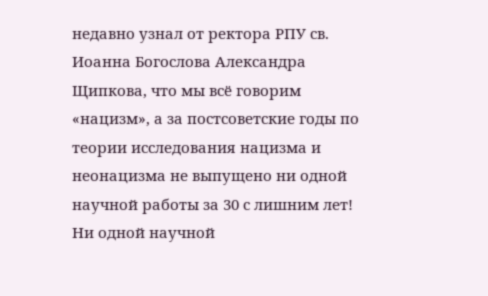недавно узнал от ректора РПУ св. Иоанна Богослова Александра Щипкова, что мы всё говорим «нацизм», а за постсоветские годы по теории исследования нацизма и неонацизма не выпущено ни одной научной работы за 30 с лишним лет! Ни одной научной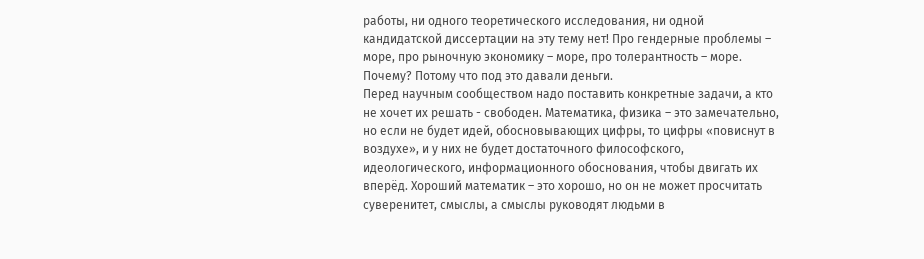работы, ни одного теоретического исследования, ни одной кандидатской диссертации на эту тему нет! Про гендерные проблемы – море, про рыночную экономику – море, про толерантность – море. Почему? Потому что под это давали деньги.
Перед научным сообществом надо поставить конкретные задачи, а кто не хочет их решать - свободен. Математика, физика – это замечательно, но если не будет идей, обосновывающих цифры, то цифры «повиснут в воздухе», и у них не будет достаточного философского, идеологического, информационного обоснования, чтобы двигать их вперёд. Хороший математик – это хорошо, но он не может просчитать суверенитет, смыслы, а смыслы руководят людьми в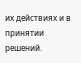их действиях и в принятии решений.